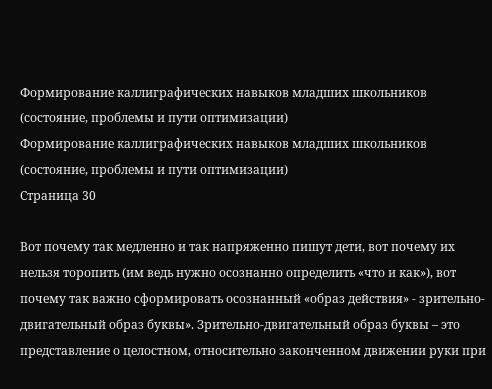Формирование каллиграфических навыков младших школьников (состояние, проблемы и пути оптимизации)
Формирование каллиграфических навыков младших школьников (состояние, проблемы и пути оптимизации)
Страница 30

Вот почему так медленно и так напряженно пишут дети, вот почему их нельзя торопить (им ведь нужно осознанно определить «что и как»), вот почему так важно сформировать осознанный «образ действия» - зрительно-двигательный образ буквы». Зрительно-двигательный образ буквы – это представление о целостном, относительно законченном движении руки при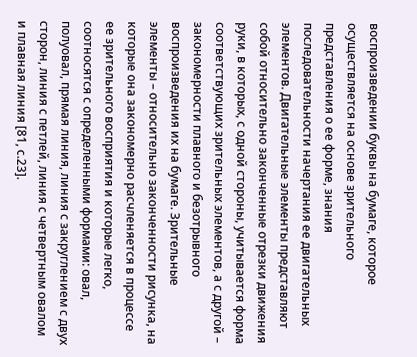воспроизведении буквы на бумаге, которое осуществляется на основе зрительного представления о ее форме, знания последовательности начертания ее двигательных элементов. Двигательные элементы представляют собой относительно законченные отрезки движения руки, в которых, с одной стороны, учитывается форма соответствующих зрительных элементов, а с другой – закономерности плавного и безотрывного воспроизведения их на бумаге. Зрительные элементы – относительно законченности рисунка, на которые она закономерно расчленяется в процессе ее зрительного восприятия и которые легко, соотносятся с определенными формами: овал, полуовал, прямая линия, линия с закруглением с двух сторон, линия с петлей, линия с четвертным овалом и плавная линия [81, с.23].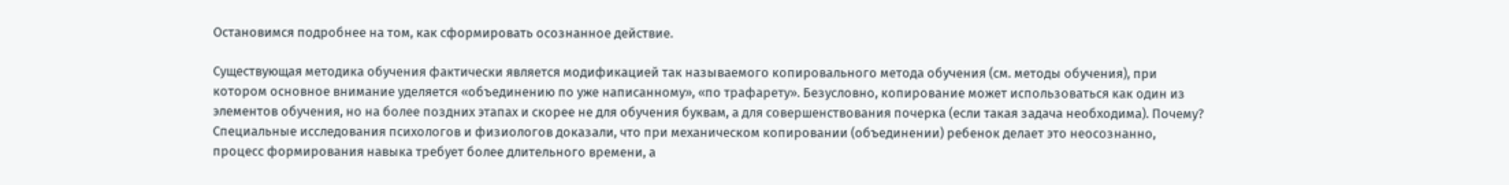Остановимся подробнее на том, как сформировать осознанное действие.

Существующая методика обучения фактически является модификацией так называемого копировального метода обучения (см. методы обучения), при котором основное внимание уделяется «объединению по уже написанному», «по трафарету». Безусловно, копирование может использоваться как один из элементов обучения, но на более поздних этапах и скорее не для обучения буквам, а для совершенствования почерка (если такая задача необходима). Почему? Специальные исследования психологов и физиологов доказали, что при механическом копировании (объединении) ребенок делает это неосознанно, процесс формирования навыка требует более длительного времени, а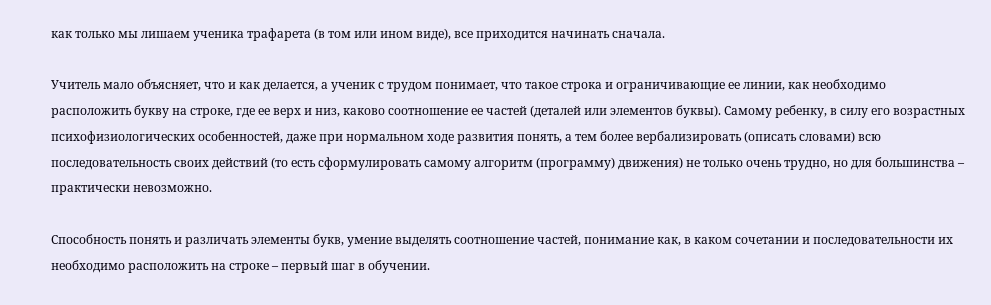как только мы лишаем ученика трафарета (в том или ином виде), все приходится начинать сначала.

Учитель мало объясняет, что и как делается, а ученик с трудом понимает, что такое строка и ограничивающие ее линии, как необходимо расположить букву на строке, где ее верх и низ, каково соотношение ее частей (деталей или элементов буквы). Самому ребенку, в силу его возрастных психофизиологических особенностей, даже при нормальном ходе развития понять, а тем более вербализировать (описать словами) всю последовательность своих действий (то есть сформулировать самому алгоритм (программу) движения) не только очень трудно, но для большинства – практически невозможно.

Способность понять и различать элементы букв, умение выделять соотношение частей, понимание как, в каком сочетании и последовательности их необходимо расположить на строке – первый шаг в обучении.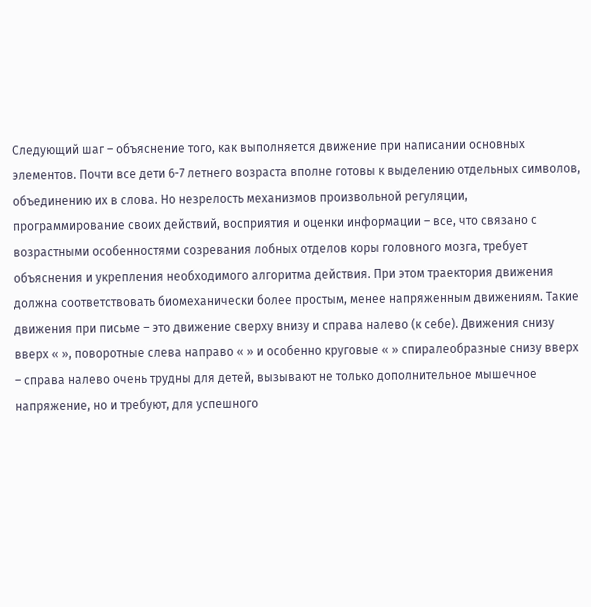Следующий шаг – объяснение того, как выполняется движение при написании основных элементов. Почти все дети 6-7 летнего возраста вполне готовы к выделению отдельных символов, объединению их в слова. Но незрелость механизмов произвольной регуляции, программирование своих действий, восприятия и оценки информации – все, что связано с возрастными особенностями созревания лобных отделов коры головного мозга, требует объяснения и укрепления необходимого алгоритма действия. При этом траектория движения должна соответствовать биомеханически более простым, менее напряженным движениям. Такие движения при письме – это движение сверху внизу и справа налево (к себе). Движения снизу вверх « », поворотные слева направо « » и особенно круговые « » спиралеобразные снизу вверх – справа налево очень трудны для детей, вызывают не только дополнительное мышечное напряжение, но и требуют, для успешного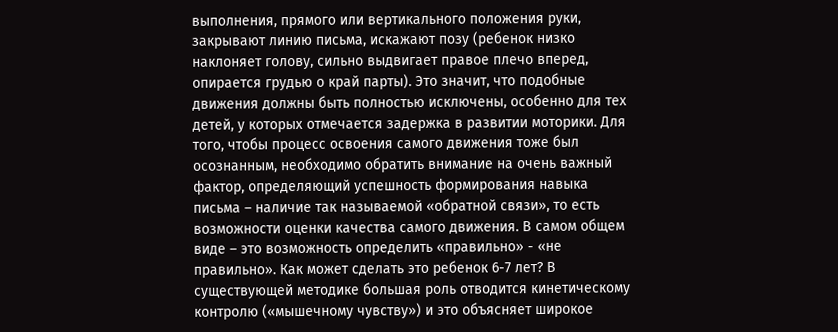выполнения, прямого или вертикального положения руки, закрывают линию письма, искажают позу (ребенок низко наклоняет голову, сильно выдвигает правое плечо вперед, опирается грудью о край парты). Это значит, что подобные движения должны быть полностью исключены, особенно для тех детей, у которых отмечается задержка в развитии моторики. Для того, чтобы процесс освоения самого движения тоже был осознанным, необходимо обратить внимание на очень важный фактор, определяющий успешность формирования навыка письма – наличие так называемой «обратной связи», то есть возможности оценки качества самого движения. В самом общем виде – это возможность определить «правильно» - «не правильно». Как может сделать это ребенок 6-7 лет? В существующей методике большая роль отводится кинетическому контролю («мышечному чувству») и это объясняет широкое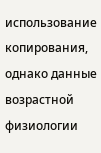использование копирования, однако данные возрастной физиологии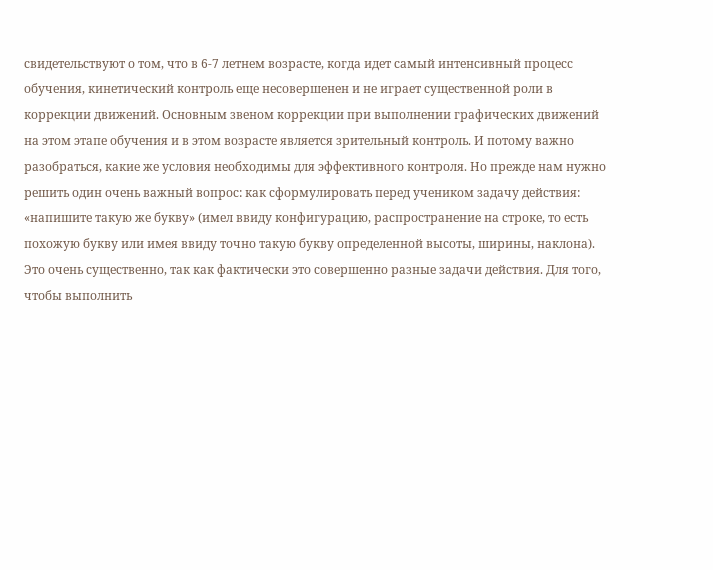свидетельствуют о том, что в 6-7 летнем возрасте, когда идет самый интенсивный процесс обучения, кинетический контроль еще несовершенен и не играет существенной роли в коррекции движений. Основным звеном коррекции при выполнении графических движений на этом этапе обучения и в этом возрасте является зрительный контроль. И потому важно разобраться, какие же условия необходимы для эффективного контроля. Но прежде нам нужно решить один очень важный вопрос: как сформулировать перед учеником задачу действия: «напишите такую же букву» (имел ввиду конфигурацию, распространение на строке, то есть похожую букву или имея ввиду точно такую букву определенной высоты, ширины, наклона). Это очень существенно, так как фактически это совершенно разные задачи действия. Для того, чтобы выполнить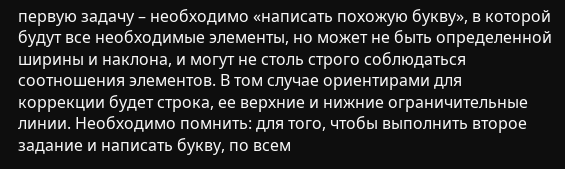первую задачу – необходимо «написать похожую букву», в которой будут все необходимые элементы, но может не быть определенной ширины и наклона, и могут не столь строго соблюдаться соотношения элементов. В том случае ориентирами для коррекции будет строка, ее верхние и нижние ограничительные линии. Необходимо помнить: для того, чтобы выполнить второе задание и написать букву, по всем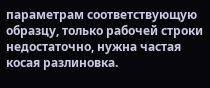параметрам соответствующую образцу, только рабочей строки недостаточно, нужна частая косая разлиновка.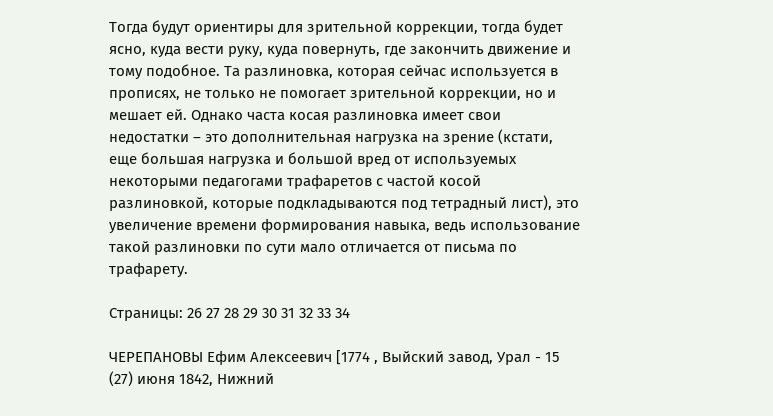Тогда будут ориентиры для зрительной коррекции, тогда будет ясно, куда вести руку, куда повернуть, где закончить движение и тому подобное. Та разлиновка, которая сейчас используется в прописях, не только не помогает зрительной коррекции, но и мешает ей. Однако часта косая разлиновка имеет свои недостатки – это дополнительная нагрузка на зрение (кстати, еще большая нагрузка и большой вред от используемых некоторыми педагогами трафаретов с частой косой разлиновкой, которые подкладываются под тетрадный лист), это увеличение времени формирования навыка, ведь использование такой разлиновки по сути мало отличается от письма по трафарету.

Страницы: 26 27 28 29 30 31 32 33 34

ЧЕРЕПАНОВЫ Ефим Алексеевич [1774 , Выйский завод, Урал - 15 (27) июня 1842, Нижний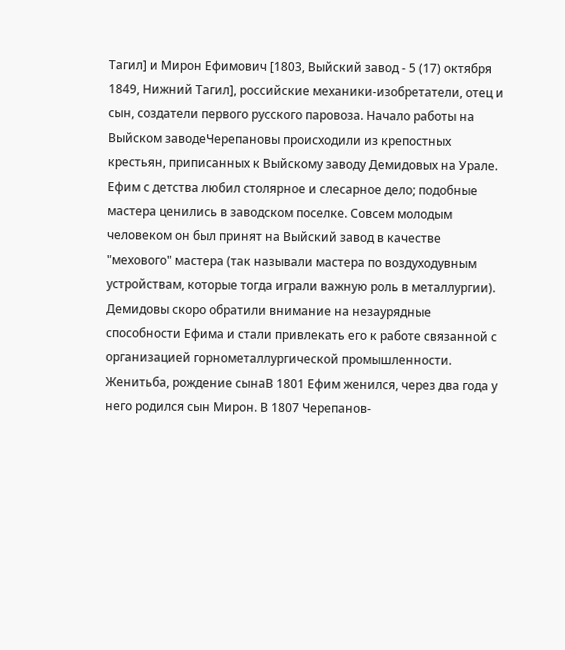Тагил] и Мирон Ефимович [1803, Выйский завод - 5 (17) октября 1849, Нижний Тагил], российские механики-изобретатели, отец и сын, создатели первого русского паровоза. Начало работы на Выйском заводеЧерепановы происходили из крепостных крестьян, приписанных к Выйскому заводу Демидовых на Урале. Ефим с детства любил столярное и слесарное дело; подобные мастера ценились в заводском поселке. Совсем молодым человеком он был принят на Выйский завод в качестве "мехового" мастера (так называли мастера по воздуходувным устройствам, которые тогда играли важную роль в металлургии). Демидовы скоро обратили внимание на незаурядные способности Ефима и стали привлекать его к работе связанной с организацией горнометаллургической промышленности. Женитьба, рождение сынаВ 1801 Ефим женился, через два года у него родился сын Мирон. В 1807 Черепанов-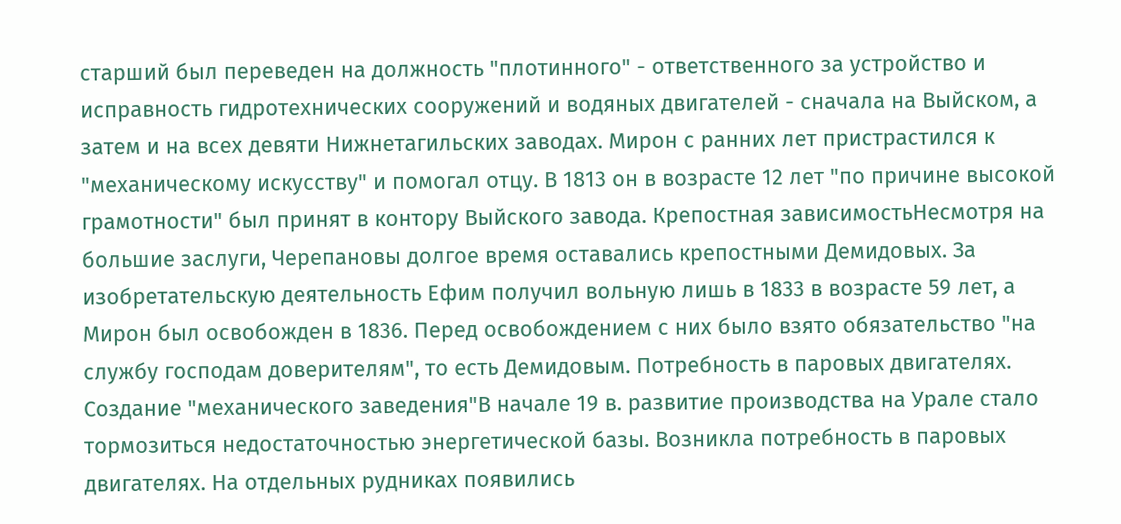старший был переведен на должность "плотинного" - ответственного за устройство и исправность гидротехнических сооружений и водяных двигателей - сначала на Выйском, а затем и на всех девяти Нижнетагильских заводах. Мирон с ранних лет пристрастился к "механическому искусству" и помогал отцу. В 1813 он в возрасте 12 лет "по причине высокой грамотности" был принят в контору Выйского завода. Крепостная зависимостьНесмотря на большие заслуги, Черепановы долгое время оставались крепостными Демидовых. За изобретательскую деятельность Ефим получил вольную лишь в 1833 в возрасте 59 лет, а Мирон был освобожден в 1836. Перед освобождением с них было взято обязательство "на службу господам доверителям", то есть Демидовым. Потребность в паровых двигателях. Создание "механического заведения"В начале 19 в. развитие производства на Урале стало тормозиться недостаточностью энергетической базы. Возникла потребность в паровых двигателях. На отдельных рудниках появились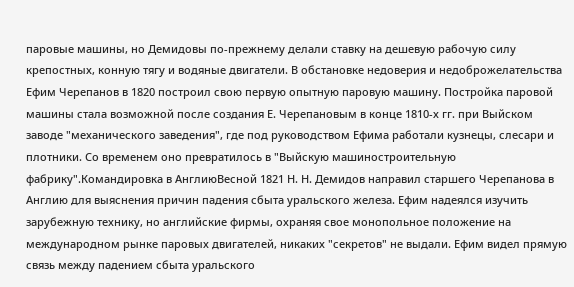паровые машины, но Демидовы по-прежнему делали ставку на дешевую рабочую силу крепостных, конную тягу и водяные двигатели. В обстановке недоверия и недоброжелательства Ефим Черепанов в 1820 построил свою первую опытную паровую машину. Постройка паровой машины стала возможной после создания Е. Черепановым в конце 1810-х гг. при Выйском заводе "механического заведения", где под руководством Ефима работали кузнецы, слесари и плотники. Со временем оно превратилось в "Выйскую машиностроительную фабрику".Командировка в АнглиюВесной 1821 Н. Н. Демидов направил старшего Черепанова в Англию для выяснения причин падения сбыта уральского железа. Ефим надеялся изучить зарубежную технику, но английские фирмы, охраняя свое монопольное положение на международном рынке паровых двигателей, никаких "секретов" не выдали. Ефим видел прямую связь между падением сбыта уральского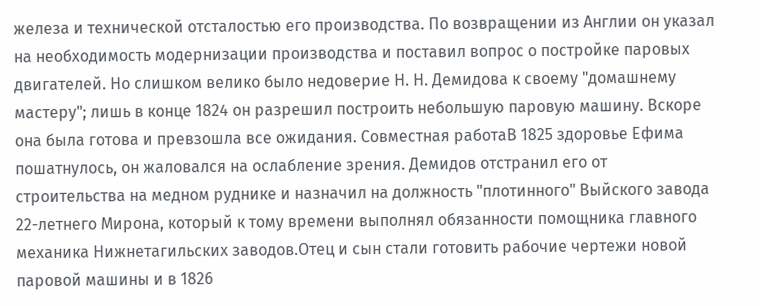железа и технической отсталостью его производства. По возвращении из Англии он указал на необходимость модернизации производства и поставил вопрос о постройке паровых двигателей. Но слишком велико было недоверие Н. Н. Демидова к своему "домашнему мастеру"; лишь в конце 1824 он разрешил построить небольшую паровую машину. Вскоре она была готова и превзошла все ожидания. Совместная работаВ 1825 здоровье Ефима пошатнулось, он жаловался на ослабление зрения. Демидов отстранил его от строительства на медном руднике и назначил на должность "плотинного" Выйского завода 22-летнего Мирона, который к тому времени выполнял обязанности помощника главного механика Нижнетагильских заводов.Отец и сын стали готовить рабочие чертежи новой паровой машины и в 1826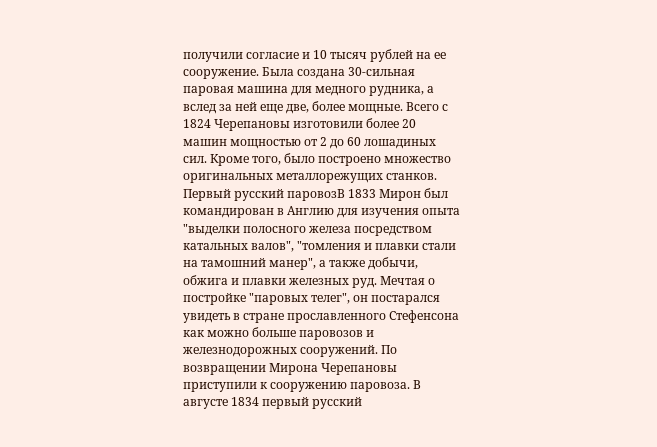получили согласие и 10 тысяч рублей на ее сооружение. Была создана 30-сильная паровая машина для медного рудника, а вслед за ней еще две, более мощные. Всего с 1824 Черепановы изготовили более 20 машин мощностью от 2 до 60 лошадиных сил. Кроме того, было построено множество оригинальных металлорежущих станков. Первый русский паровозВ 1833 Мирон был командирован в Англию для изучения опыта "выделки полосного железа посредством катальных валов", "томления и плавки стали на тамошний манер", а также добычи, обжига и плавки железных руд. Мечтая о постройке "паровых телег", он постарался увидеть в стране прославленного Стефенсона как можно больше паровозов и железнодорожных сооружений. По возвращении Мирона Черепановы приступили к сооружению паровоза. В августе 1834 первый русский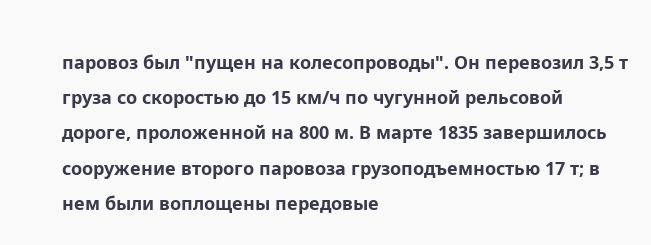паровоз был "пущен на колесопроводы". Он перевозил 3,5 т груза со скоростью до 15 км/ч по чугунной рельсовой дороге, проложенной на 800 м. В марте 1835 завершилось сооружение второго паровоза грузоподъемностью 17 т; в нем были воплощены передовые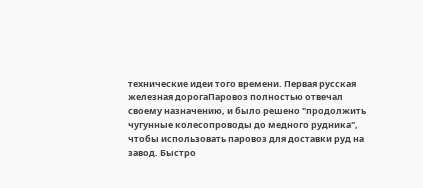технические идеи того времени. Первая русская железная дорогаПаровоз полностью отвечал своему назначению, и было решено "продолжить чугунные колесопроводы до медного рудника", чтобы использовать паровоз для доставки руд на завод. Быстро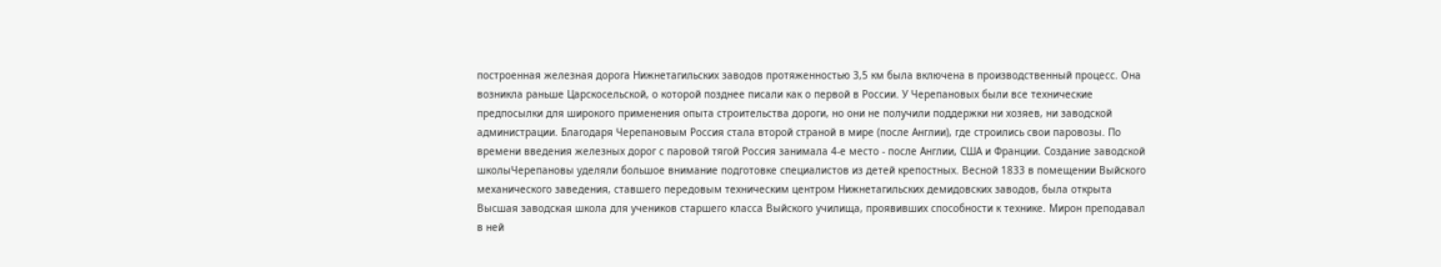построенная железная дорога Нижнетагильских заводов протяженностью 3,5 км была включена в производственный процесс. Она возникла раньше Царскосельской, о которой позднее писали как о первой в России. У Черепановых были все технические предпосылки для широкого применения опыта строительства дороги, но они не получили поддержки ни хозяев, ни заводской администрации. Благодаря Черепановым Россия стала второй страной в мире (после Англии), где строились свои паровозы. По времени введения железных дорог с паровой тягой Россия занимала 4-е место - после Англии, США и Франции. Создание заводской школыЧерепановы уделяли большое внимание подготовке специалистов из детей крепостных. Весной 1833 в помещении Выйского механического заведения, ставшего передовым техническим центром Нижнетагильских демидовских заводов, была открыта Высшая заводская школа для учеников старшего класса Выйского училища, проявивших способности к технике. Мирон преподавал в ней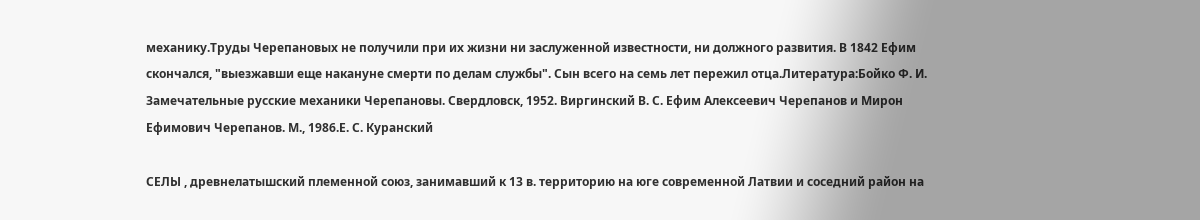механику.Труды Черепановых не получили при их жизни ни заслуженной известности, ни должного развития. В 1842 Ефим скончался, "выезжавши еще накануне смерти по делам службы". Сын всего на семь лет пережил отца.Литература:Бойко Ф. И. Замечательные русские механики Черепановы. Свердловск, 1952. Виргинский В. С. Ефим Алексеевич Черепанов и Мирон Ефимович Черепанов. М., 1986.Е. С. Куранский

СЕЛЫ , древнелатышский племенной союз, занимавший к 13 в. территорию на юге современной Латвии и соседний район на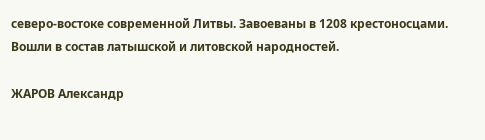северо-востоке современной Литвы. Завоеваны в 1208 крестоносцами. Вошли в состав латышской и литовской народностей.

ЖАРОВ Александр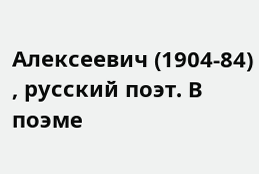Алексеевич (1904-84) , русский поэт. В поэме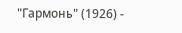"Гармонь" (1926) -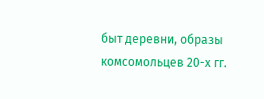быт деревни, образы комсомольцев 20-х гг.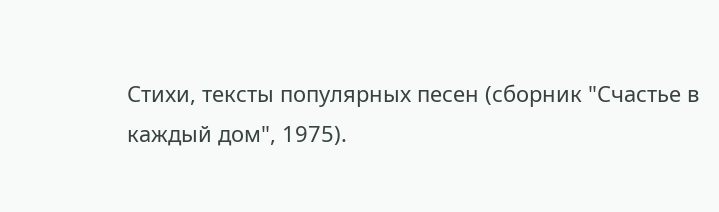Стихи, тексты популярных песен (сборник "Счастье в каждый дом", 1975).